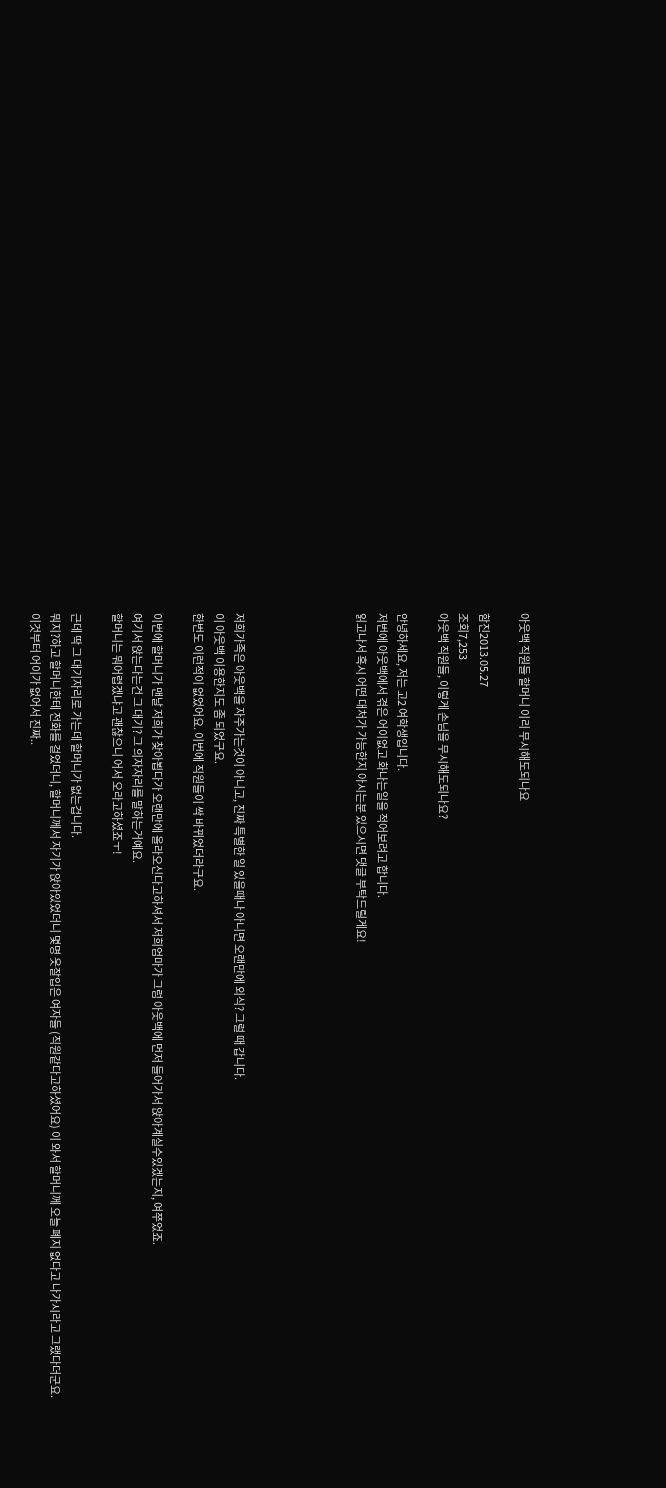아웃백 직원들 할머니 이리 무시해도되나요

함진2013.05.27
조회7,253
아웃백 직원들, 이렇게 손님을 무시해도되나요?

안녕하세요, 저는 고2 여학생입니다.
저번에 아웃백에서 겪은 어이없고 화나는일을 적어보려고 합니다.
읽고나서 혹시 어떤 대처가 가능한지 아시는분 있으시면 댓글 부탁드릴게요!





저희가족은 아웃백을 자주가는것이 아니고, 진짜 특별한 일 있을때나 아니면 오랜만에 외식? 그럴 때 갑니다.
이 아웃백 이용한지도 좀 되었구요.
한번도 이런적이 없었어요. 이번에 직원들이 싹 바뀌었더라구요.

이번에 할머니가 맨날 저희가 찾아뵙다가 오랜만에 올라오신다고하셔서 저희엄마가 그럼 아웃백에 먼저 들어가서 앉아계실수있겠는지, 여쭈었죠.
여기서 앉는다는건 그 대기? 그 의자자리를 말하는거예요.
할머니는 뭐어렵겠냐고 괜찮으니 어서 오라고하셨죠ㅜ!

근데 딱 그 대기자리로 가는데 할머니가 없는겁니다.
뭐지?하고 할머니한테 전화를 걸었더니, 할머니께서 자기가 앉아있었더니 몇명 옷잘입은 여자들 (직원같다고하셨어요) 이 와서 할머니께 오늘 폐지 없다고 나가시라고 그랬다더군요.
이것부터 어이가 없어서 진짜..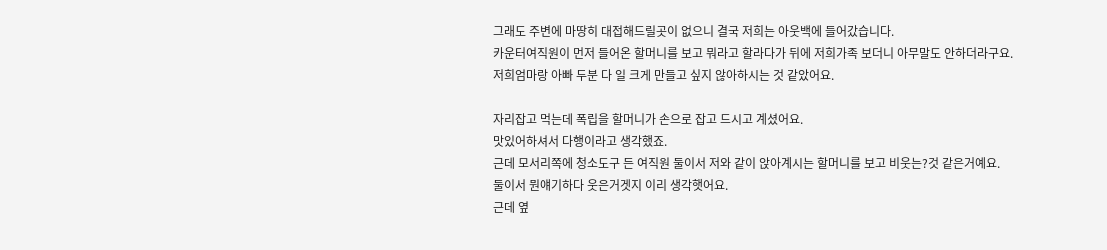그래도 주변에 마땅히 대접해드릴곳이 없으니 결국 저희는 아웃백에 들어갔습니다.
카운터여직원이 먼저 들어온 할머니를 보고 뭐라고 할라다가 뒤에 저희가족 보더니 아무말도 안하더라구요.
저희엄마랑 아빠 두분 다 일 크게 만들고 싶지 않아하시는 것 같았어요.

자리잡고 먹는데 폭립을 할머니가 손으로 잡고 드시고 계셨어요.
맛있어하셔서 다행이라고 생각했죠.
근데 모서리쪽에 청소도구 든 여직원 둘이서 저와 같이 앉아계시는 할머니를 보고 비웃는?것 같은거예요.
둘이서 뭔얘기하다 웃은거겟지 이리 생각햇어요.
근데 옆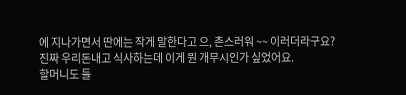에 지나가면서 딴에는 작게 말한다고 으, 촌스러워 ~~ 이러더라구요?
진짜 우리돈내고 식사하는데 이게 뭔 개무시인가 싶었어요.
할머니도 들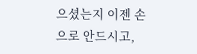으셨는지 이젠 손으로 안드시고,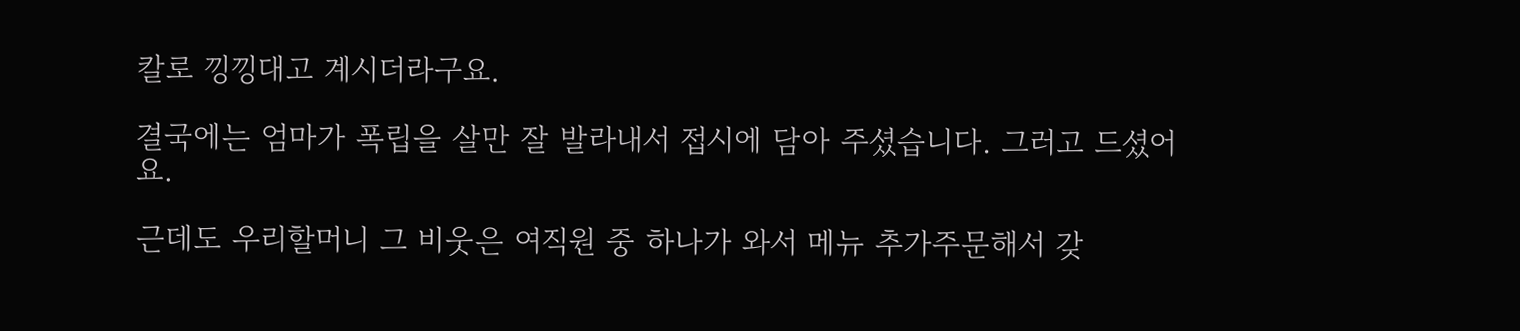칼로 낑낑대고 계시더라구요.

결국에는 엄마가 폭립을 살만 잘 발라내서 접시에 담아 주셨습니다. 그러고 드셨어요.

근데도 우리할머니 그 비웃은 여직원 중 하나가 와서 메뉴 추가주문해서 갖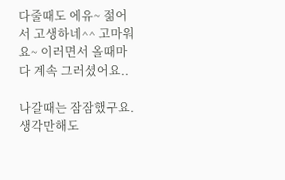다줄때도 에유~ 젊어서 고생하네^^ 고마워요~ 이러면서 올때마다 계속 그러셨어요..

나갈때는 잠잠했구요.
생각만해도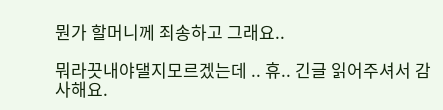뭔가 할머니께 죄송하고 그래요..

뭐라끗내야댈지모르겠는데 .. 휴.. 긴글 읽어주셔서 감사해요.